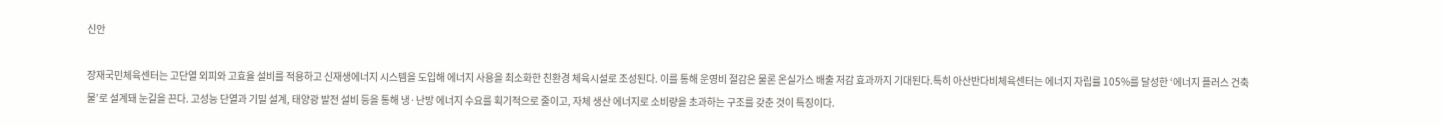신안

장재국민체육센터는 고단열 외피와 고효율 설비를 적용하고 신재생에너지 시스템을 도입해 에너지 사용을 최소화한 친환경 체육시설로 조성된다. 이를 통해 운영비 절감은 물론 온실가스 배출 저감 효과까지 기대된다.특히 아산반다비체육센터는 에너지 자립률 105%를 달성한 ‘에너지 플러스 건축물’로 설계돼 눈길을 끈다. 고성능 단열과 기밀 설계, 태양광 발전 설비 등을 통해 냉·난방 에너지 수요를 획기적으로 줄이고, 자체 생산 에너지로 소비량을 초과하는 구조를 갖춘 것이 특징이다.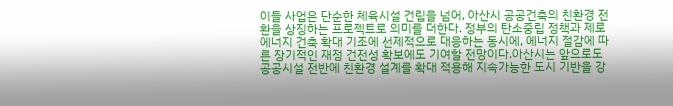이들 사업은 단순한 체육시설 건립을 넘어, 아산시 공공건축의 친환경 전환을 상징하는 프로젝트로 의미를 더한다. 정부의 탄소중립 정책과 제로에너지 건축 확대 기조에 선제적으로 대응하는 동시에, 에너지 절감에 따른 장기적인 재정 건전성 확보에도 기여할 전망이다.아산시는 앞으로도 공공시설 전반에 친환경 설계를 확대 적용해 지속가능한 도시 기반을 강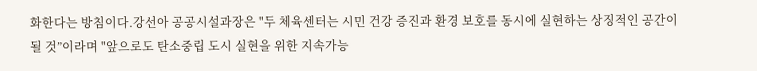화한다는 방침이다.강선아 공공시설과장은 "두 체육센터는 시민 건강 증진과 환경 보호를 동시에 실현하는 상징적인 공간이 될 것”이라며 "앞으로도 탄소중립 도시 실현을 위한 지속가능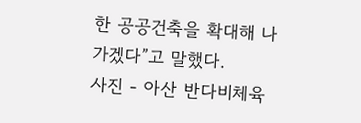한 공공건축을 확대해 나가겠다”고 말했다.
사진 - 아산 반다비체육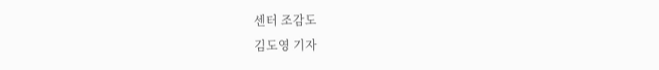센터 조감도
김도영 기자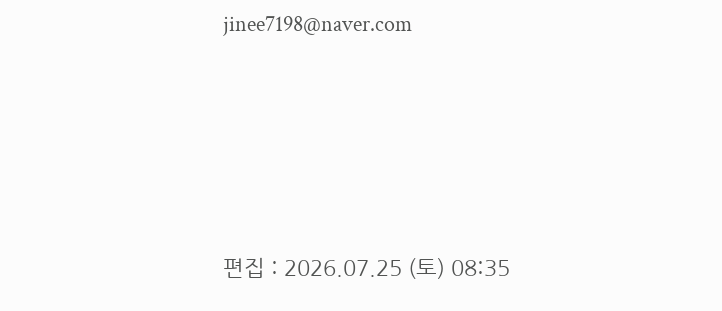jinee7198@naver.com






편집 : 2026.07.25 (토) 08:35